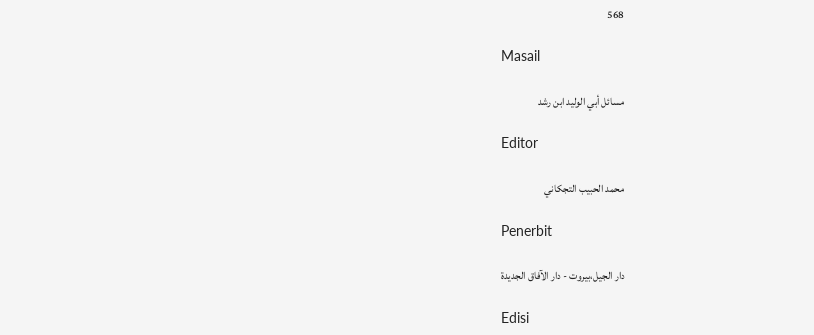568

Masail

مسائل أبي الوليد ابن رشد

Editor

محمد الحبيب التجكاني

Penerbit

دار الجيل،بيروت - دار الآفاق الجديدة

Edisi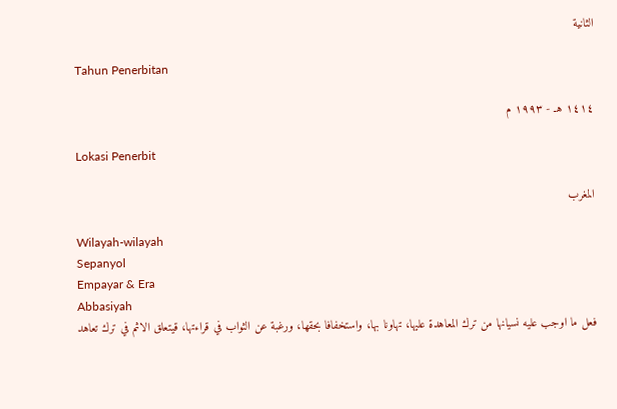الثانية

Tahun Penerbitan

١٤١٤ هـ - ١٩٩٣ م

Lokasi Penerbit

المغرب

Wilayah-wilayah
Sepanyol
Empayar & Era
Abbasiyah
فعل ما اوجب عليه نسيانها من ترك المعاهدة عليها، تهاونا بها، واستخفافا بحقها، ورغبة عن الثواب في قراءتها، قيتعلق الاثم في ترك تعاهد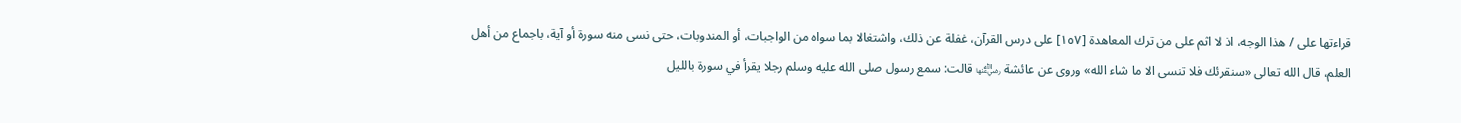قراءتها على / هذا الوجه، اذ لا اثم على من ترك المعاهدة [١٥٧] على درس القرآن، غفلة عن ذلك، واشتغالا بما سواه من الواجبات، أو المندوبات، حتى نسى منه سورة أو آية، باجماع من أهل العلم، قال الله تعالى «سنقرئك فلا تنسى الا ما شاء الله» وروى عن عائشة ﵂ قالت: سمع رسول صلى الله عليه وسلم رجلا يقرأ في سورة بالليل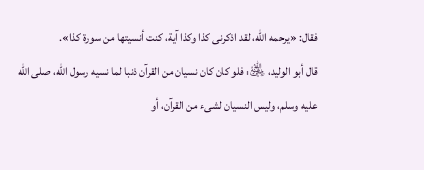فقال: «يرحمه الله، لقد اذكرنى كذا وكذا آية، كنت أنسيتها من سورة كذا».
قال أبو الوليد، ﵁: فلو كان كان نسيان من القرآن ذنبا لما نسيه رسول الله، صلى الله عليه وسلم، وليس النسيان لشىء من القرآن، أو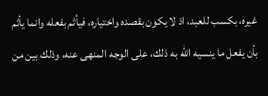غيره، بكسب للعبد، اذ لا يكون بقصده واختياره، فيأثم بفعله وانما يأثم بأن يفعل ما ينسيه الله به ذلك، على الوجه المنهى عنه، وذلك بين من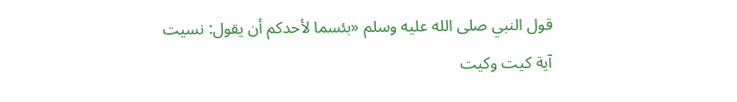قول النبي صلى الله عليه وسلم «بئسما لأحدكم أن يقول: نسيت آية كيت وكيت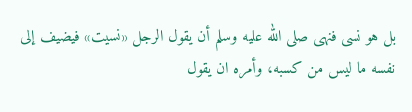بل هو نسى فنهى صلى الله عليه وسلم أن يقول الرجل «نسيت» فيضيف إلى نفسه ما ليس من كسبه، وأمره ان يقول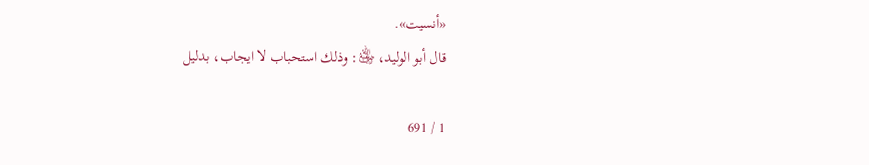«أنسيت».
قال أبو الوليد، ﵁: وذلك استحباب لا ايجاب، بدليل

1 / 691